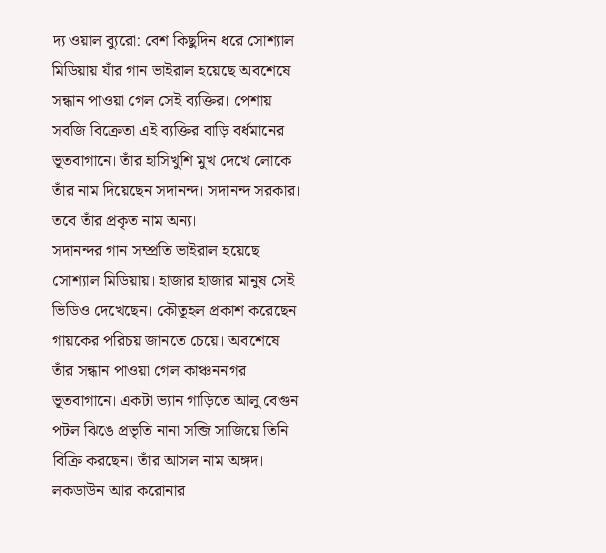দ্য ওয়াল ব্যুরো: বেশ কিছুদিন ধরে সোশ্যাল মিডিয়ায় যাঁর গান ভাইরাল হয়েছে অবশেষে সন্ধান পাওয়া গেল সেই ব্যক্তির। পেশায় সবজি বিক্রেতা এই ব্যক্তির বাড়ি বর্ধমানের ভূতবাগানে। তাঁর হাসিখুশি মুখ দেখে লোকে তাঁর নাম দিয়েছেন সদানন্দ। সদানন্দ সরকার। তবে তাঁর প্রকৃত নাম অন্য।
সদানন্দর গান সম্প্রতি ভাইরাল হয়েছে সোশ্যাল মিডিয়ায়। হাজার হাজার মানুষ সেই ভিডিও দেখেছেন। কৌতূহল প্রকাশ করেছেন গায়কের পরিচয় জানতে চেয়ে। অবশেষে তাঁর সন্ধান পাওয়া গেল কাঞ্চননগর ভূতবাগানে। একটা ভ্যান গাড়িতে আলু বেগুন পটল ঝিঙে প্রভৃতি নানা সব্জি সাজিয়ে তিনি বিক্রি করছেন। তাঁর আসল নাম অঙ্গদ।
লকডাউন আর করোনার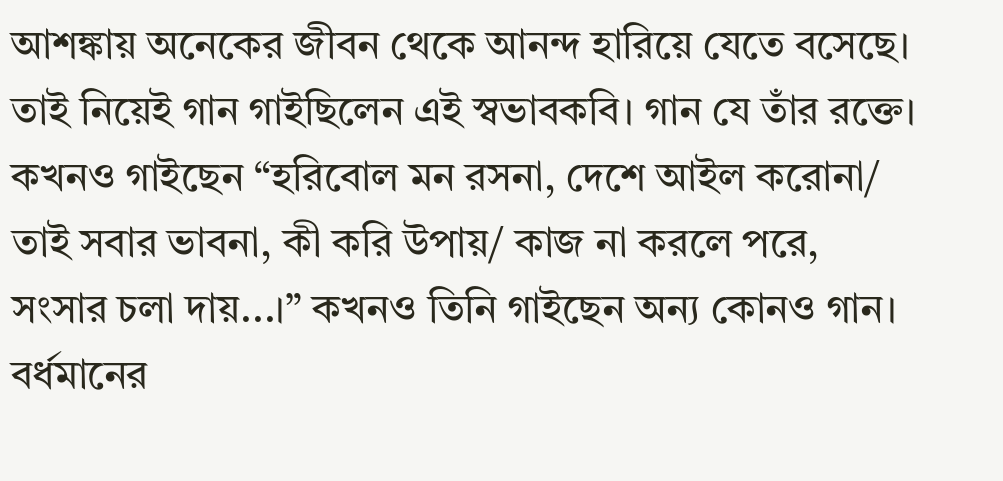আশঙ্কায় অনেকের জীবন থেকে আনন্দ হারিয়ে যেতে বসেছে। তাই নিয়েই গান গাইছিলেন এই স্বভাবকবি। গান যে তাঁর রক্তে। কখনও গাইছেন “হরিবোল মন রসনা, দেশে আইল করোনা/ তাই সবার ভাবনা, কী করি উপায়/ কাজ না করলে পরে, সংসার চলা দায়...।” কখনও তিনি গাইছেন অন্য কোনও গান।
বর্ধমানের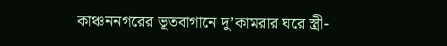কাঞ্চননগরের ভূতবাগানে দু’কামরার ঘরে স্ত্রী-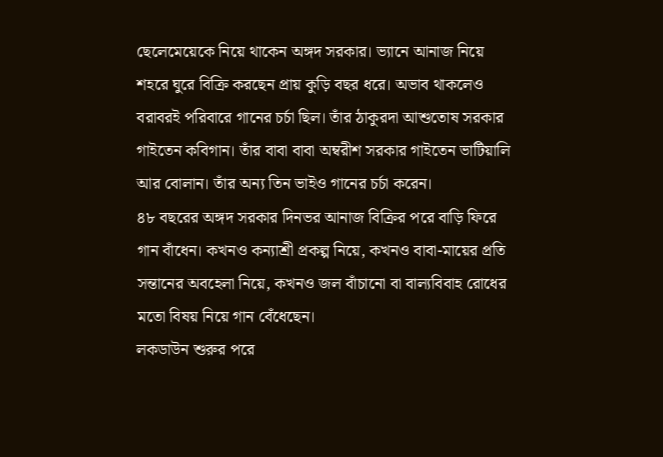ছেলেমেয়েকে নিয়ে থাকেন অঙ্গদ সরকার। ভ্যানে আনাজ নিয়ে শহরে ঘুরে বিক্রি করছেন প্রায় কুড়ি বছর ধরে। অভাব থাকলেও বরাবরই পরিবারে গানের চর্চা ছিল। তাঁর ঠাকুরদা আশুতোষ সরকার গাইতেন কবিগান। তাঁর বাবা বাবা অম্বরীশ সরকার গাইতেন ভাটিয়ালি আর বোলান। তাঁর অন্য তিন ভাইও গানের চর্চা করেন।
৪৮ বছরের অঙ্গদ সরকার দিনভর আনাজ বিক্রির পরে বাড়ি ফিরে গান বাঁধেন। কখনও কন্যাশ্রী প্রকল্প নিয়ে, কখনও বাবা-মায়ের প্রতি সন্তানের অবহেলা নিয়ে, কখনও জল বাঁচানো বা বাল্যবিবাহ রোধের মতো বিষয় নিয়ে গান বেঁধেছেন।
লকডাউন শুরুর পরে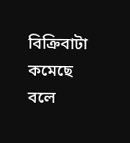বিক্রিবাটা কমেছে বলে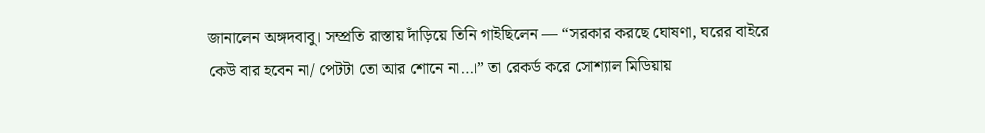জানালেন অঙ্গদবাবু। সম্প্রতি রাস্তায় দাঁড়িয়ে তিনি গাইছিলেন — “সরকার করছে ঘোষণা, ঘরের বাইরে কেউ বার হবেন না/ পেটটা তো আর শোনে না…।” তা রেকর্ড করে সোশ্যাল মিডিয়ায়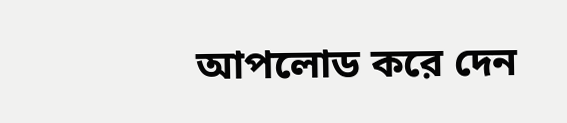আপলোড করে দেন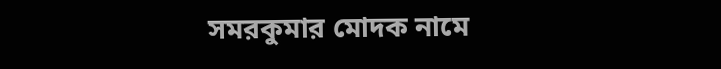সমরকুমার মোদক নামে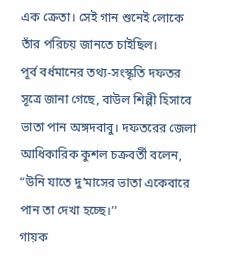এক ক্রেতা। সেই গান শুনেই লোকে তাঁর পরিচয় জানতে চাইছিল।
পূর্ব বর্ধমানের তথ্য-সংস্কৃতি দফতর সূত্রে জানা গেছে, বাউল শিল্পী হিসাবে ভাতা পান অঙ্গদবাবু। দফতরের জেলা আধিকারিক কুশল চক্রবর্তী বলেন, “উনি যাতে দু’মাসের ভাতা একেবারে পান তা দেখা হচ্ছে।’’
গায়ক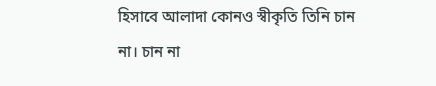হিসাবে আলাদা কোনও স্বীকৃতি তিনি চান না। চান না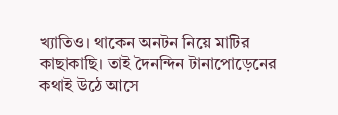খ্যাতিও। থাকেন অনটন নিয়ে মাটির কাছাকাছি। তাই দৈনন্দিন টানাপোড়েনের কথাই উঠে আসে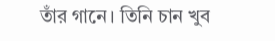তাঁর গানে। তিনি চান খুব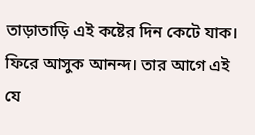তাড়াতাড়ি এই কষ্টের দিন কেটে যাক। ফিরে আসুক আনন্দ। তার আগে এই যে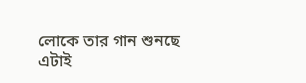লোকে তার গান শুনছে এটাই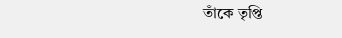তাঁকে তৃপ্তি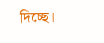দিচ্ছে।